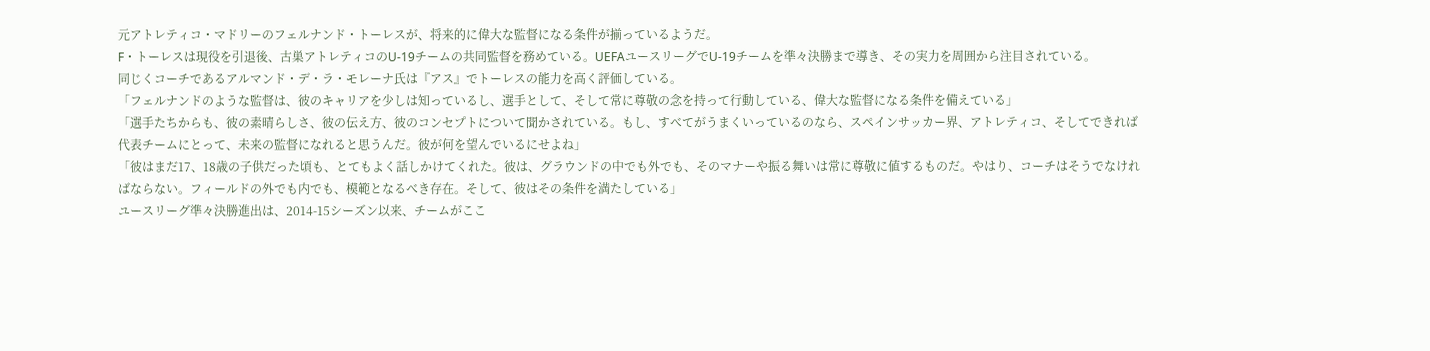元アトレティコ・マドリーのフェルナンド・トーレスが、将来的に偉大な監督になる条件が揃っているようだ。
F・トーレスは現役を引退後、古巣アトレティコのU-19チームの共同監督を務めている。UEFAユースリーグでU-19チームを準々決勝まで導き、その実力を周囲から注目されている。
同じくコーチであるアルマンド・デ・ラ・モレーナ氏は『アス』でトーレスの能力を高く評価している。
「フェルナンドのような監督は、彼のキャリアを少しは知っているし、選手として、そして常に尊敬の念を持って行動している、偉大な監督になる条件を備えている」
「選手たちからも、彼の素晴らしさ、彼の伝え方、彼のコンセプトについて聞かされている。もし、すべてがうまくいっているのなら、スペインサッカー界、アトレティコ、そしてできれば代表チームにとって、未来の監督になれると思うんだ。彼が何を望んでいるにせよね」
「彼はまだ17、18歳の子供だった頃も、とてもよく話しかけてくれた。彼は、グラウンドの中でも外でも、そのマナーや振る舞いは常に尊敬に値するものだ。やはり、コーチはそうでなければならない。フィールドの外でも内でも、模範となるべき存在。そして、彼はその条件を満たしている」
ユースリーグ準々決勝進出は、2014-15シーズン以来、チームがここ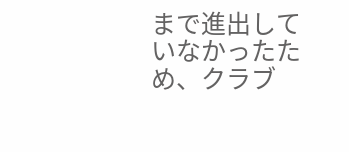まで進出していなかったため、クラブ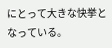にとって大きな快挙となっている。